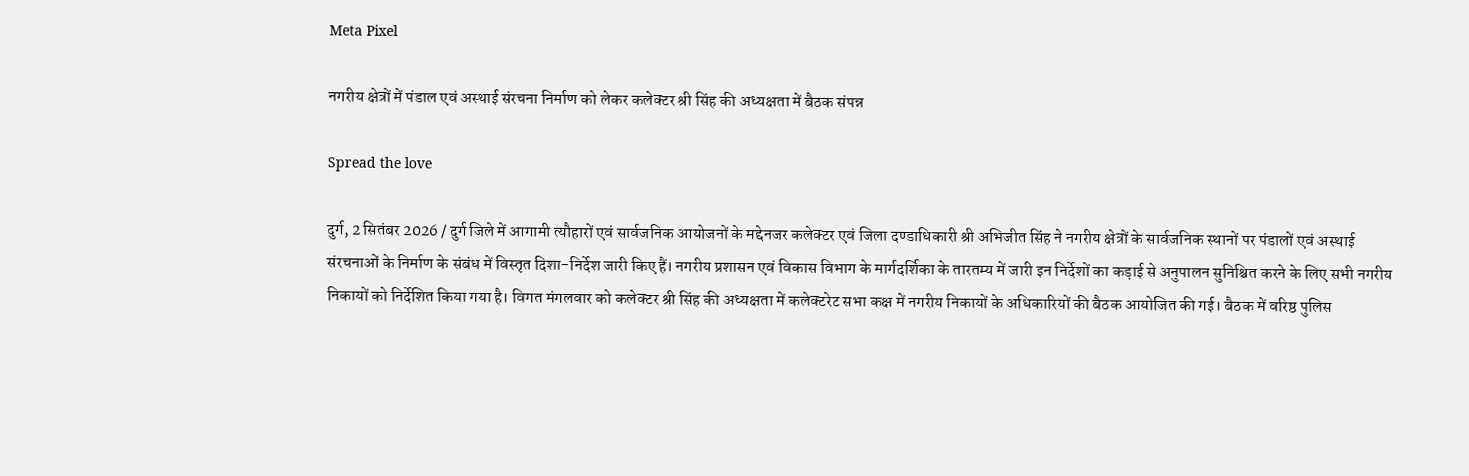Meta Pixel

नगरीय क्षेत्रों में पंडाल एवं अस्थाई संरचना निर्माण को लेकर कलेक्टर श्री सिंह की अध्यक्षता में बैठक संपन्न

Spread the love

दुर्ग, 2 सितंबर 2026 / दुर्ग जिले में आगामी त्यौहारों एवं सार्वजनिक आयोजनों के मद्देनजर कलेक्टर एवं जिला दण्डाधिकारी श्री अभिजीत सिंह ने नगरीय क्षेत्रों के सार्वजनिक स्थानों पर पंडालों एवं अस्थाई संरचनाओं के निर्माण के संबंध में विस्तृत दिशा-निर्देश जारी किए हैं। नगरीय प्रशासन एवं विकास विभाग के मार्गदर्शिका के तारतम्य में जारी इन निर्देशों का कड़ाई से अनुपालन सुनिश्चित करने के लिए सभी नगरीय निकायों को निर्देशित किया गया है। विगत मंगलवार को कलेक्टर श्री सिंह की अध्यक्षता में कलेक्टरेट सभा कक्ष में नगरीय निकायों के अधिकारियों की बैठक आयोजित की गई। बैठक में वरिष्ठ पुलिस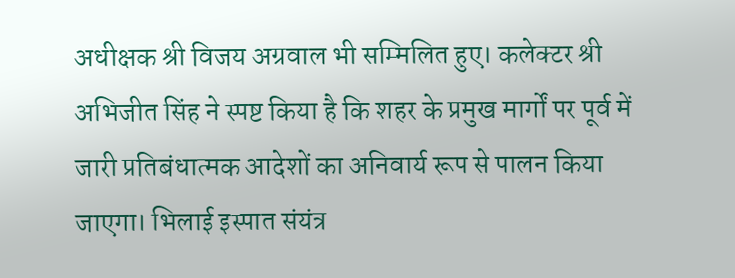अधीक्षक श्री विजय अग्रवाल भी सम्मिलित हुए। कलेक्टर श्री अभिजीत सिंह ने स्पष्ट किया है कि शहर के प्रमुख मार्गों पर पूर्व में जारी प्रतिबंधात्मक आदेशों का अनिवार्य रूप से पालन किया जाएगा। भिलाई इस्पात संयंत्र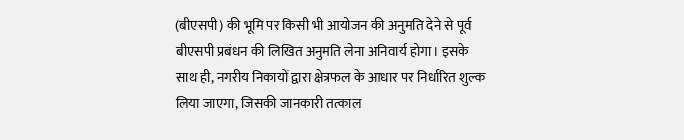(बीएसपी) की भूमि पर किसी भी आयोजन की अनुमति देने से पूर्व बीएसपी प्रबंधन की लिखित अनुमति लेना अनिवार्य होगा। इसके साथ ही, नगरीय निकायों द्वारा क्षेत्रफल के आधार पर निर्धारित शुल्क लिया जाएगा, जिसकी जानकारी तत्काल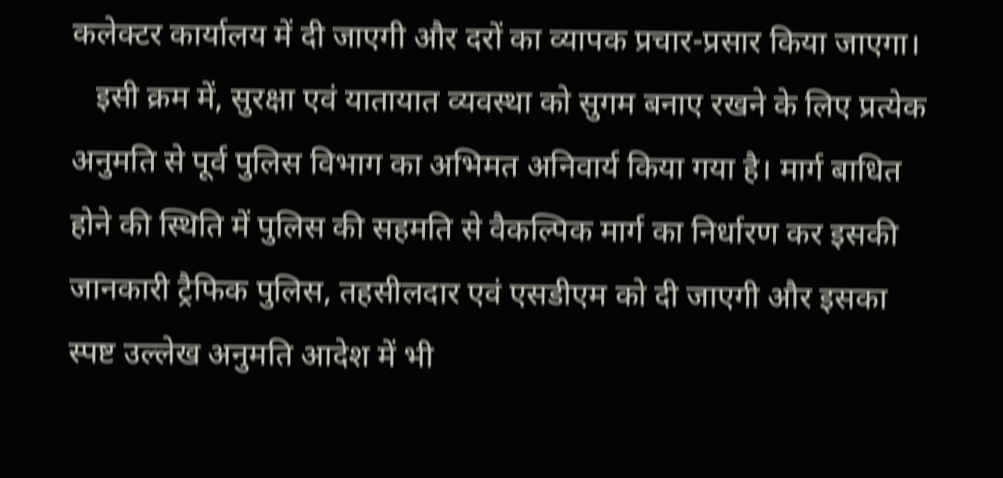कलेक्टर कार्यालय में दी जाएगी और दरों का व्यापक प्रचार-प्रसार किया जाएगा।
   इसी क्रम में, सुरक्षा एवं यातायात व्यवस्था को सुगम बनाए रखने के लिए प्रत्येक अनुमति से पूर्व पुलिस विभाग का अभिमत अनिवार्य किया गया है। मार्ग बाधित होने की स्थिति में पुलिस की सहमति से वैकल्पिक मार्ग का निर्धारण कर इसकी जानकारी ट्रैफिक पुलिस, तहसीलदार एवं एसडीएम को दी जाएगी और इसका स्पष्ट उल्लेख अनुमति आदेश में भी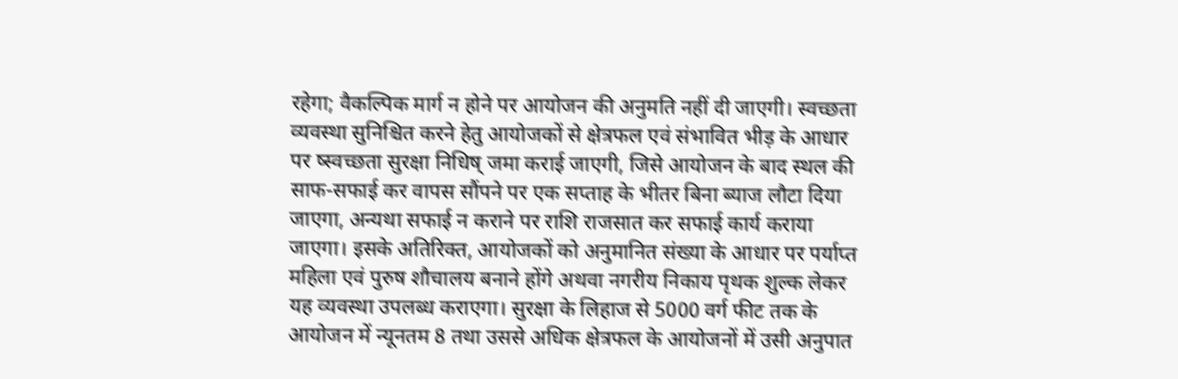रहेगा; वैकल्पिक मार्ग न होने पर आयोजन की अनुमति नहीं दी जाएगी। स्वच्छता व्यवस्था सुनिश्चित करने हेतु आयोजकों से क्षेत्रफल एवं संभावित भीड़ के आधार पर ष्स्वच्छता सुरक्षा निधिष् जमा कराई जाएगी, जिसे आयोजन के बाद स्थल की साफ-सफाई कर वापस सौंपने पर एक सप्ताह के भीतर बिना ब्याज लौटा दिया जाएगा, अन्यथा सफाई न कराने पर राशि राजसात कर सफाई कार्य कराया जाएगा। इसके अतिरिक्त, आयोजकों को अनुमानित संख्या के आधार पर पर्याप्त महिला एवं पुरुष शौचालय बनाने होंगे अथवा नगरीय निकाय पृथक शुल्क लेकर यह व्यवस्था उपलब्ध कराएगा। सुरक्षा के लिहाज से 5000 वर्ग फीट तक के आयोजन में न्यूनतम 8 तथा उससे अधिक क्षेत्रफल के आयोजनों में उसी अनुपात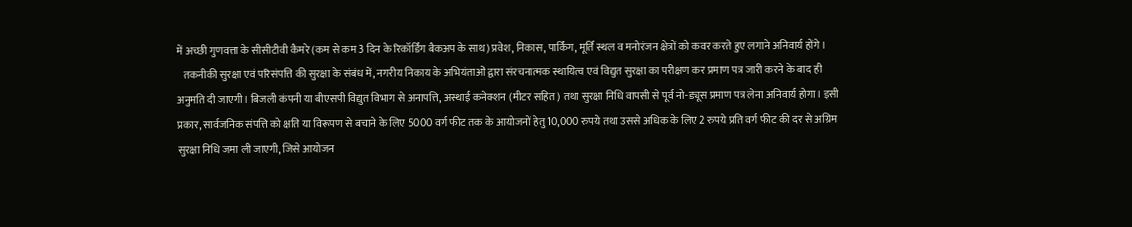में अच्छी गुणवत्ता के सीसीटीवी कैमरे (कम से कम 3 दिन के रिकॉर्डिंग बैकअप के साथ) प्रवेश, निकास, पार्किंग, मूर्ति स्थल व मनोरंजन क्षेत्रों को कवर करते हुए लगाने अनिवार्य होंगे।
   तकनीकी सुरक्षा एवं परिसंपत्ति की सुरक्षा के संबंध में, नगरीय निकाय के अभियंताओं द्वारा संरचनात्मक स्थायित्व एवं विद्युत सुरक्षा का परीक्षण कर प्रमाण पत्र जारी करने के बाद ही अनुमति दी जाएगी। बिजली कंपनी या बीएसपी विद्युत विभाग से अनापत्ति, अस्थाई कनेक्शन (मीटर सहित) तथा सुरक्षा निधि वापसी से पूर्व नो-ड्यूस प्रमाण पत्र लेना अनिवार्य होगा। इसी प्रकार, सार्वजनिक संपत्ति को क्षति या विरूपण से बचाने के लिए 5000 वर्ग फीट तक के आयोजनों हेतु 10,000 रुपये तथा उससे अधिक के लिए 2 रुपये प्रति वर्ग फीट की दर से अग्रिम सुरक्षा निधि जमा ली जाएगी, जिसे आयोजन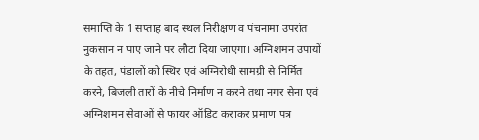समाप्ति के 1 सप्ताह बाद स्थल निरीक्षण व पंचनामा उपरांत नुकसान न पाए जाने पर लौटा दिया जाएगा। अग्निशमन उपायों के तहत, पंडालों को स्थिर एवं अग्निरोधी सामग्री से निर्मित करने, बिजली तारों के नीचे निर्माण न करने तथा नगर सेना एवं अग्निशमन सेवाओं से फायर ऑडिट कराकर प्रमाण पत्र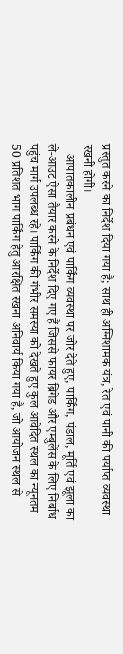प्रस्तुत करने का निर्देश दिया गया है; साथ ही अग्निशामक यंत्र, रेत एवं पानी की पर्याप्त व्यवस्था रखनी होगी।
   आपातकालीन प्रबंधन एवं पार्किंग व्यवस्था पर जोर देते हुए, पार्किंग, पंडाल, मूर्ति एवं झूला का ले-आउट ऐसा तैयार करने के निर्देश दिए गए हैं जिससे फायर ब्रिगेड और एम्बुलेंस के लिए निर्बाध पहुंच मार्ग उपलब्ध रहे। पार्किंग की गंभीर समस्या को देखते हुए कुल आवेदित स्थल का न्यूनतम 50 प्रतिशत भाग पार्किंग हेतु आरक्षित रखना अनिवार्य किया गया है, जो आयोजन स्थल से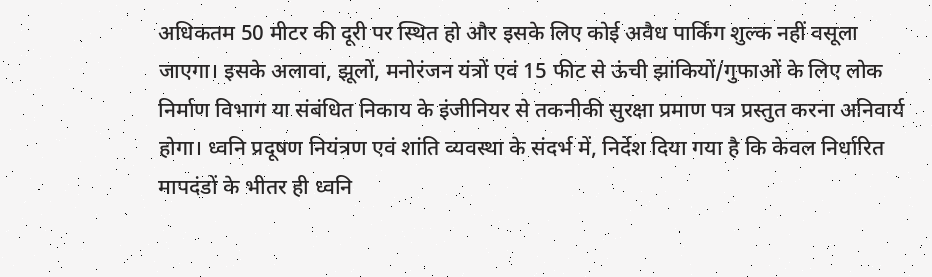अधिकतम 50 मीटर की दूरी पर स्थित हो और इसके लिए कोई अवैध पार्किंग शुल्क नहीं वसूला जाएगा। इसके अलावा, झूलों, मनोरंजन यंत्रों एवं 15 फीट से ऊंची झांकियों/गुफाओं के लिए लोक निर्माण विभाग या संबंधित निकाय के इंजीनियर से तकनीकी सुरक्षा प्रमाण पत्र प्रस्तुत करना अनिवार्य होगा। ध्वनि प्रदूषण नियंत्रण एवं शांति व्यवस्था के संदर्भ में, निर्देश दिया गया है कि केवल निर्धारित मापदंडों के भीतर ही ध्वनि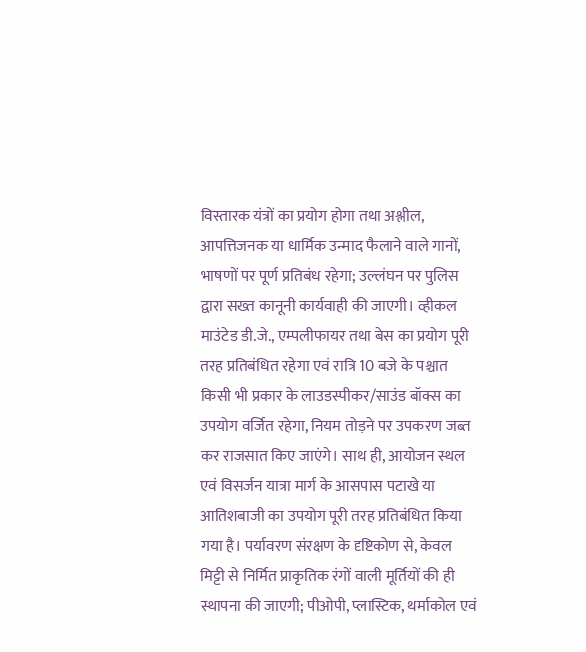विस्तारक यंत्रों का प्रयोग होगा तथा अश्लील, आपत्तिजनक या धार्मिक उन्माद फैलाने वाले गानों, भाषणों पर पूर्ण प्रतिबंध रहेगा; उल्लंघन पर पुलिस द्वारा सख्त कानूनी कार्यवाही की जाएगी। व्हीकल माउंटेड डी.जे., एम्पलीफायर तथा बेस का प्रयोग पूरी तरह प्रतिबंधित रहेगा एवं रात्रि 10 बजे के पश्चात किसी भी प्रकार के लाउडस्पीकर/साउंड बॉक्स का उपयोग वर्जित रहेगा, नियम तोड़ने पर उपकरण जब्त कर राजसात किए जाएंगे। साथ ही, आयोजन स्थल एवं विसर्जन यात्रा मार्ग के आसपास पटाखे या आतिशबाजी का उपयोग पूरी तरह प्रतिबंधित किया गया है। पर्यावरण संरक्षण के दृष्टिकोण से, केवल मिट्टी से निर्मित प्राकृतिक रंगों वाली मूर्तियों की ही स्थापना की जाएगी; पीओपी, प्लास्टिक, थर्माकोल एवं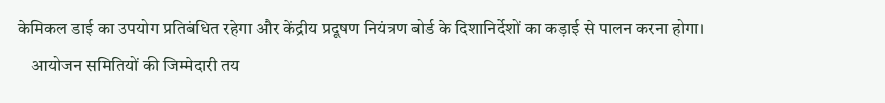केमिकल डाई का उपयोग प्रतिबंधित रहेगा और केंद्रीय प्रदूषण नियंत्रण बोर्ड के दिशानिर्देशों का कड़ाई से पालन करना होगा।
    आयोजन समितियों की जिम्मेदारी तय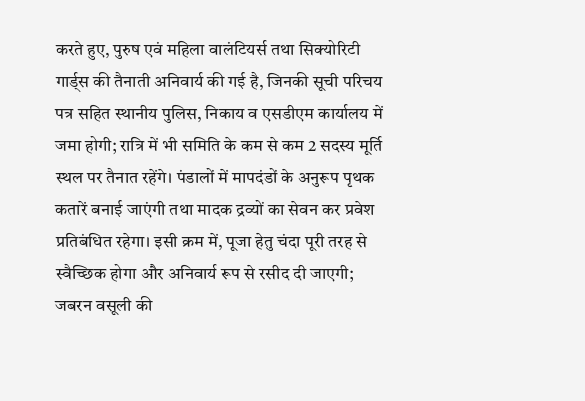करते हुए, पुरुष एवं महिला वालंटियर्स तथा सिक्योरिटी गार्ड्स की तैनाती अनिवार्य की गई है, जिनकी सूची परिचय पत्र सहित स्थानीय पुलिस, निकाय व एसडीएम कार्यालय में जमा होगी; रात्रि में भी समिति के कम से कम 2 सदस्य मूर्ति स्थल पर तैनात रहेंगे। पंडालों में मापदंडों के अनुरूप पृथक कतारें बनाई जाएंगी तथा मादक द्रव्यों का सेवन कर प्रवेश प्रतिबंधित रहेगा। इसी क्रम में, पूजा हेतु चंदा पूरी तरह से स्वैच्छिक होगा और अनिवार्य रूप से रसीद दी जाएगी; जबरन वसूली की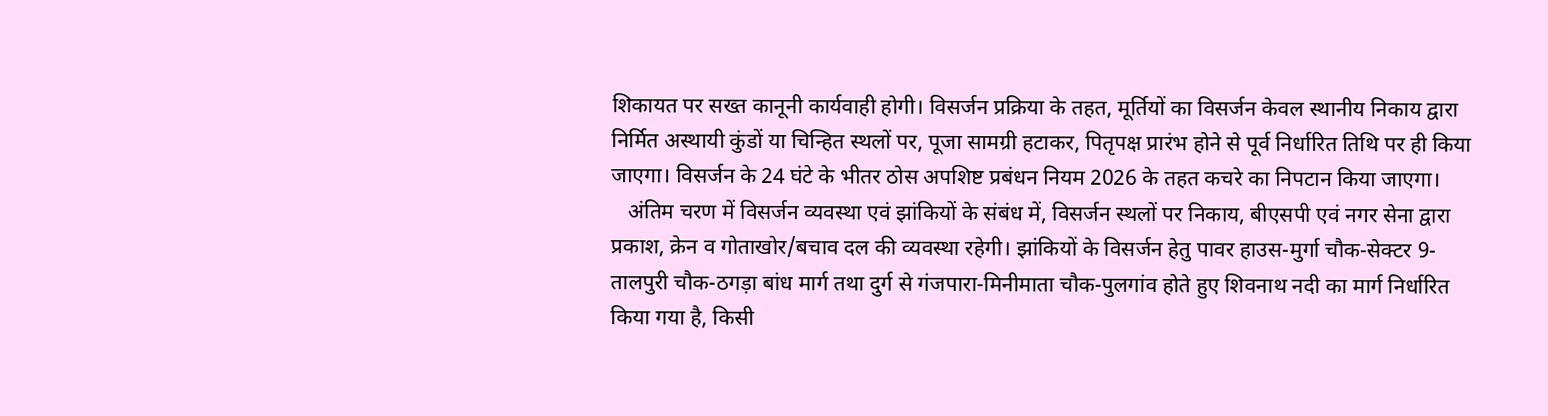शिकायत पर सख्त कानूनी कार्यवाही होगी। विसर्जन प्रक्रिया के तहत, मूर्तियों का विसर्जन केवल स्थानीय निकाय द्वारा निर्मित अस्थायी कुंडों या चिन्हित स्थलों पर, पूजा सामग्री हटाकर, पितृपक्ष प्रारंभ होने से पूर्व निर्धारित तिथि पर ही किया जाएगा। विसर्जन के 24 घंटे के भीतर ठोस अपशिष्ट प्रबंधन नियम 2026 के तहत कचरे का निपटान किया जाएगा।
   अंतिम चरण में विसर्जन व्यवस्था एवं झांकियों के संबंध में, विसर्जन स्थलों पर निकाय, बीएसपी एवं नगर सेना द्वारा प्रकाश, क्रेन व गोताखोर/बचाव दल की व्यवस्था रहेगी। झांकियों के विसर्जन हेतु पावर हाउस-मुर्गा चौक-सेक्टर 9-तालपुरी चौक-ठगड़ा बांध मार्ग तथा दुर्ग से गंजपारा-मिनीमाता चौक-पुलगांव होते हुए शिवनाथ नदी का मार्ग निर्धारित किया गया है, किसी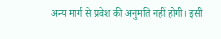अन्य मार्ग से प्रवेश की अनुमति नहीं होगी। इसी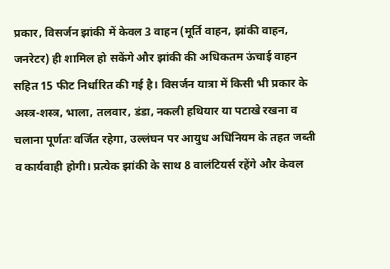प्रकार, विसर्जन झांकी में केवल 3 वाहन (मूर्ति वाहन, झांकी वाहन, जनरेटर) ही शामिल हो सकेंगे और झांकी की अधिकतम ऊंचाई वाहन सहित 15 फीट निर्धारित की गई है। विसर्जन यात्रा में किसी भी प्रकार के अस्त्र-शस्त्र, भाला, तलवार, डंडा, नकली हथियार या पटाखे रखना व चलाना पूर्णतः वर्जित रहेगा, उल्लंघन पर आयुध अधिनियम के तहत जब्ती व कार्यवाही होगी। प्रत्येक झांकी के साथ 8 वालंटियर्स रहेंगे और केवल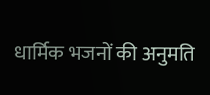धार्मिक भजनों की अनुमति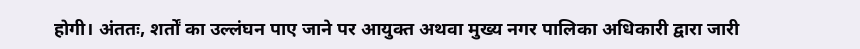होगी। अंततः, शर्तों का उल्लंघन पाए जाने पर आयुक्त अथवा मुख्य नगर पालिका अधिकारी द्वारा जारी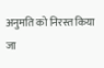अनुमति को निरस्त किया जा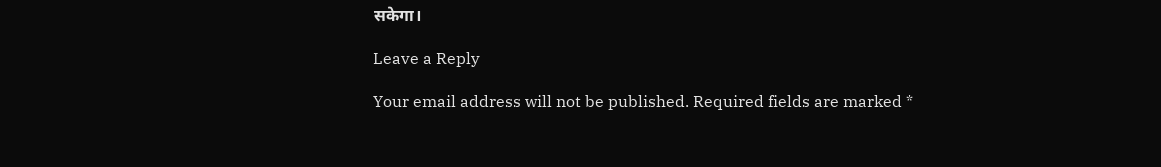सकेगा।

Leave a Reply

Your email address will not be published. Required fields are marked *